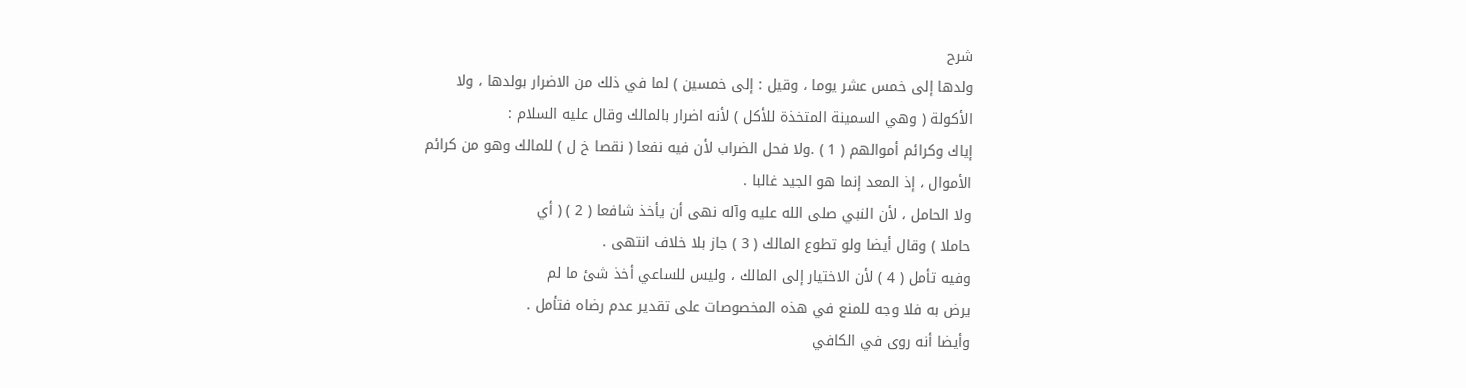شرح
ولدها إلى خمس عشر يوما ، وقيل : إلى خمسين ) لما في ذلك من الاضرار بولدها ، ولا
الأكولة ( وهي السمينة المتخذة للأكل ) لأنه اضرار بالمالك وقال عليه السلام :
إياك وكرائم أموالهم ( 1 ) .ولا فحل الضراب لأن فيه نفعا ( نقصا خ ل ) للمالك وهو من كرائم
الأموال ، إذ المعد إنما هو الجيد غالبا .
ولا الحامل ، لأن النبي صلى الله عليه وآله نهى أن يأخذ شافعا ( 2 ) ( أي
حاملا ) وقال أيضا ولو تطوع المالك ( 3 ) جاز بلا خلاف انتهى .
وفيه تأمل ( 4 ) لأن الاختيار إلى المالك ، وليس للساعي أخذ شئ ما لم
يرض به فلا وجه للمنع في هذه المخصوصات على تقدير عدم رضاه فتأمل .
وأيضا أنه روى في الكافي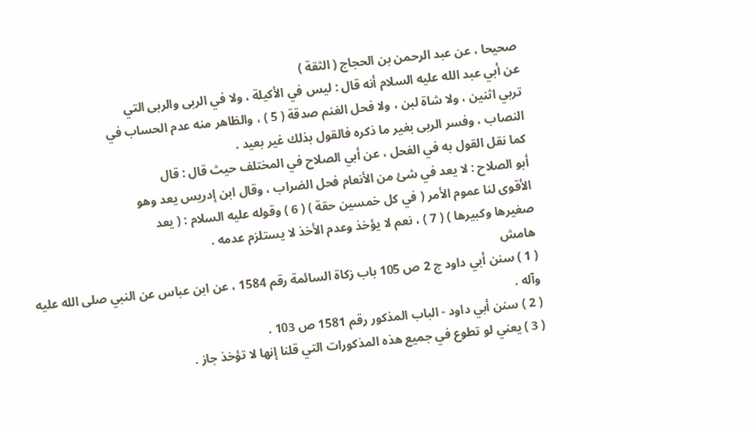صحيحا ، عن عبد الرحمن بن الحجاج ( الثقة )
عن أبي عبد الله عليه السلام أنه قال : ليس في الأكيلة ، ولا في الربى والربى التي
تربي اثنين ، ولا شاة لبن ، ولا فحل الغنم صدقة ( 5 ) ، والظاهر منه عدم الحساب في
النصاب ، وفسر الربى بغير ما ذكره فالقول بذلك غير بعيد .
كما نقل القول به في الفحل ، عن أبي الصلاح في المختلف حيث قال : قال
أبو الصلاح : لا يعد في شئ من الأنعام فحل الضراب ، وقال ابن إدريس يعد وهو
الأقوى لنا عموم الأمر ( في كل خمسين حقة ) ( 6 ) وقوله عليه السلام : ( يعد
صغيرها وكبيرها ) ( 7 ) ، نعم لا يؤخذ وعدم الأخذ لا يستلزم عدمه .
هامش
( 1 ) سنن أبي داود ج 2 ص 105 باب زكاة السائمة رقم 1584 ، عن ابن عباس عن النبي صلى الله عليه
وآله .
( 2 ) سنن أبي داود - الباب المذكور رقم 1581 ص 103 .
( 3 ) يعني لو تطوع في جميع هذه المذكورات التي قلنا إنها لا تؤخذ جاز .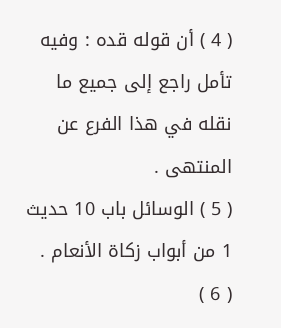( 4 ) أن قوله قده : وفيه تأمل راجع إلى جميع ما نقله في هذا الفرع عن المنتهى .
( 5 ) الوسائل باب 10 حديث 1 من أبواب زكاة الأنعام .
( 6 )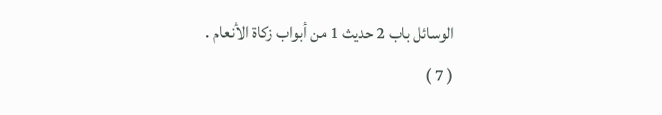الوسائل باب 2 حديث 1 من أبواب زكاة الأنعام .
( 7 )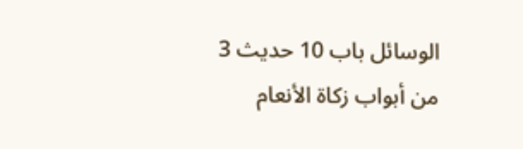الوسائل باب 10 حديث 3 من أبواب زكاة الأنعام